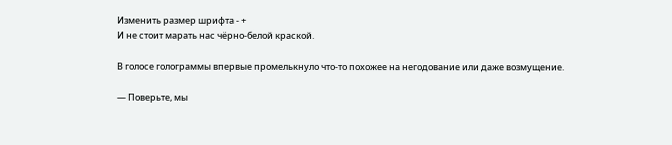Изменить размер шрифта - +
И не стоит марать нас чёрно-белой краской.

В голосе голограммы впервые промелькнуло что-то похожее на негодование или даже возмущение.

— Поверьте, мы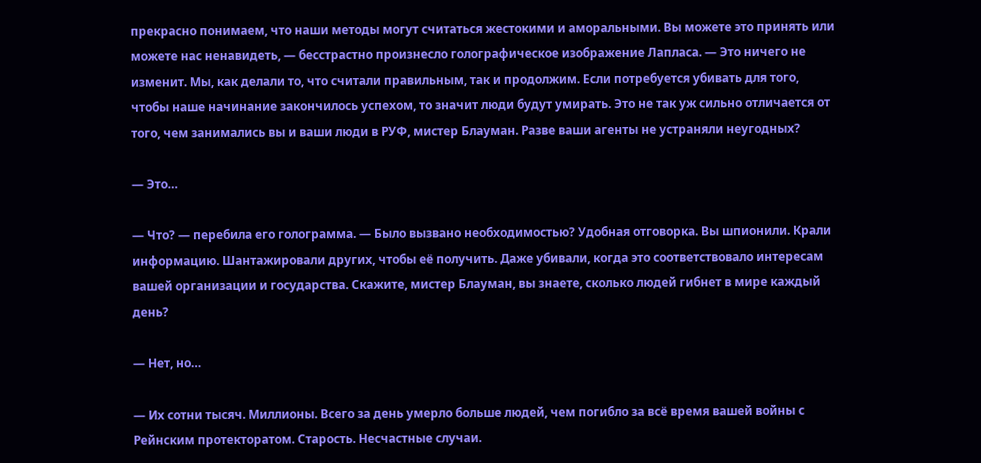прекрасно понимаем, что наши методы могут считаться жестокими и аморальными. Вы можете это принять или можете нас ненавидеть, — бесстрастно произнесло голографическое изображение Лапласа. — Это ничего не изменит. Мы, как делали то, что считали правильным, так и продолжим. Если потребуется убивать для того, чтобы наше начинание закончилось успехом, то значит люди будут умирать. Это не так уж сильно отличается от того, чем занимались вы и ваши люди в РУФ, мистер Блауман. Разве ваши агенты не устраняли неугодных?

— Это…

— Что? — перебила его голограмма. — Было вызвано необходимостью? Удобная отговорка. Вы шпионили. Крали информацию. Шантажировали других, чтобы её получить. Даже убивали, когда это соответствовало интересам вашей организации и государства. Скажите, мистер Блауман, вы знаете, сколько людей гибнет в мире каждый день?

— Нет, но…

— Их сотни тысяч. Миллионы. Всего за день умерло больше людей, чем погибло за всё время вашей войны с Рейнским протекторатом. Старость. Несчастные случаи.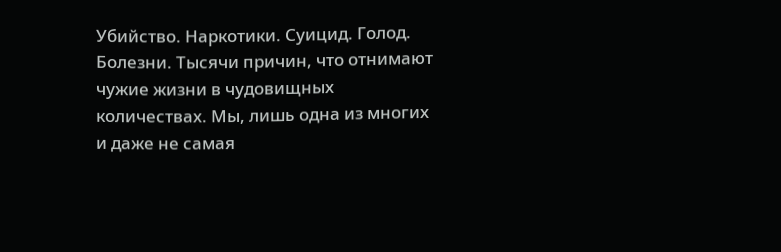Убийство. Наркотики. Суицид. Голод. Болезни. Тысячи причин, что отнимают чужие жизни в чудовищных количествах. Мы, лишь одна из многих и даже не самая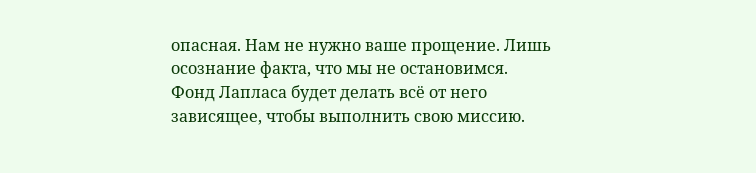опасная. Нам не нужно ваше прощение. Лишь осознание факта, что мы не остановимся. Фонд Лапласа будет делать всё от него зависящее, чтобы выполнить свою миссию.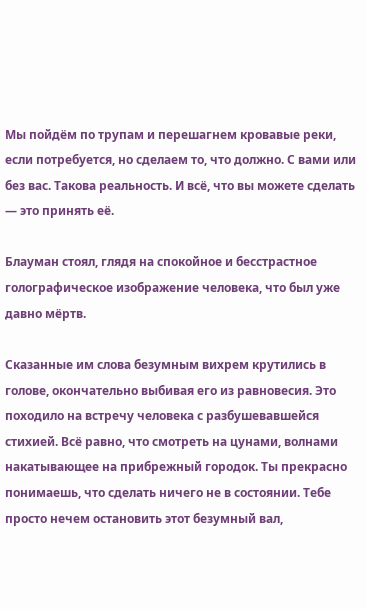Мы пойдём по трупам и перешагнем кровавые реки, если потребуется, но сделаем то, что должно. С вами или без вас. Такова реальность. И всё, что вы можете сделать — это принять её.

Блауман стоял, глядя на спокойное и бесстрастное голографическое изображение человека, что был уже давно мёртв.

Сказанные им слова безумным вихрем крутились в голове, окончательно выбивая его из равновесия. Это походило на встречу человека с разбушевавшейся стихией. Всё равно, что смотреть на цунами, волнами накатывающее на прибрежный городок. Ты прекрасно понимаешь, что сделать ничего не в состоянии. Тебе просто нечем остановить этот безумный вал,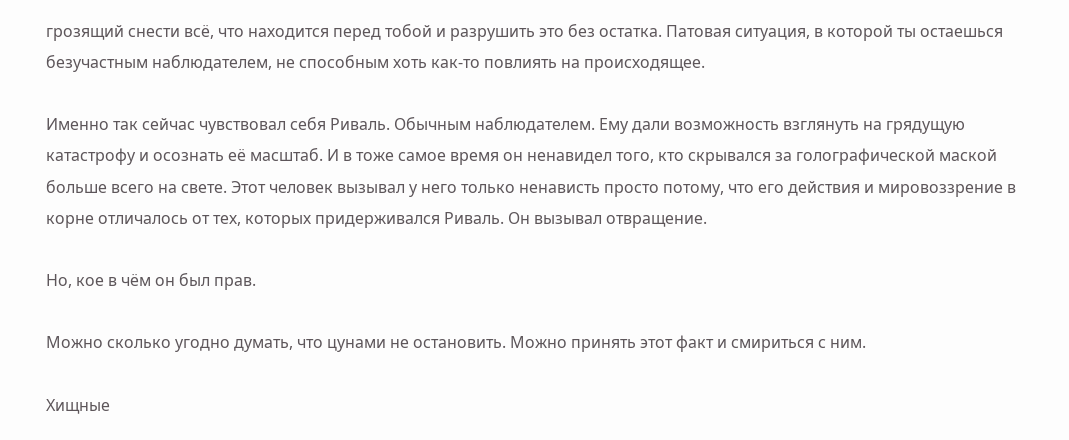грозящий снести всё, что находится перед тобой и разрушить это без остатка. Патовая ситуация, в которой ты остаешься безучастным наблюдателем, не способным хоть как-то повлиять на происходящее.

Именно так сейчас чувствовал себя Риваль. Обычным наблюдателем. Ему дали возможность взглянуть на грядущую катастрофу и осознать её масштаб. И в тоже самое время он ненавидел того, кто скрывался за голографической маской больше всего на свете. Этот человек вызывал у него только ненависть просто потому, что его действия и мировоззрение в корне отличалось от тех, которых придерживался Риваль. Он вызывал отвращение.

Но, кое в чём он был прав.

Можно сколько угодно думать, что цунами не остановить. Можно принять этот факт и смириться с ним.

Хищные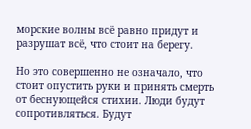морские волны всё равно придут и разрушат всё, что стоит на берегу.

Но это совершенно не означало, что стоит опустить руки и принять смерть от беснующейся стихии. Люди будут сопротивляться. Будут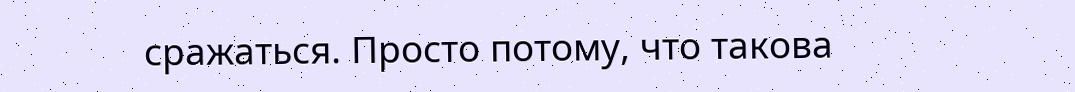сражаться. Просто потому, что такова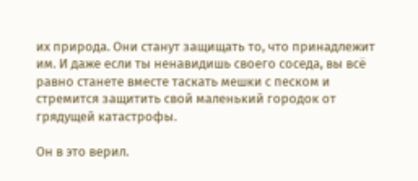их природа. Они станут защищать то, что принадлежит им. И даже если ты ненавидишь своего соседа, вы всё равно станете вместе таскать мешки с песком и стремится защитить свой маленький городок от грядущей катастрофы.

Он в это верил.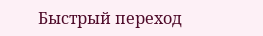Быстрый переход